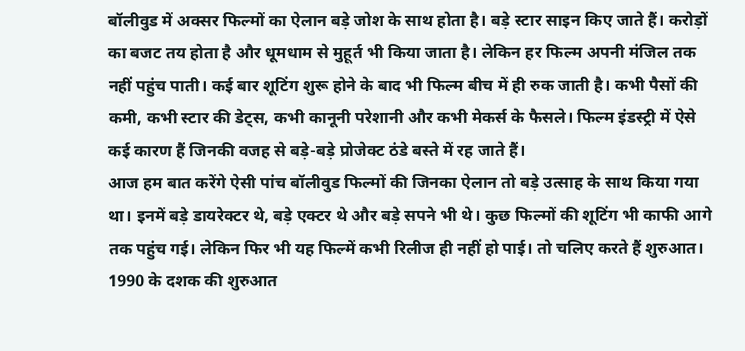बॉलीवुड में अक्सर फिल्मों का ऐलान बड़े जोश के साथ होता है। बड़े स्टार साइन किए जाते हैं। करोड़ों का बजट तय होता है और धूमधाम से मुहूर्त भी किया जाता है। लेकिन हर फिल्म अपनी मंजिल तक नहीं पहुंच पाती। कई बार शूटिंग शुरू होने के बाद भी फिल्म बीच में ही रुक जाती है। कभी पैसों की कमी, कभी स्टार की डेट्स, कभी कानूनी परेशानी और कभी मेकर्स के फैसले। फिल्म इंडस्ट्री में ऐसे कई कारण हैं जिनकी वजह से बड़े-बड़े प्रोजेक्ट ठंडे बस्ते में रह जाते हैं।
आज हम बात करेंगे ऐसी पांच बॉलीवुड फिल्मों की जिनका ऐलान तो बड़े उत्साह के साथ किया गया था। इनमें बड़े डायरेक्टर थे, बड़े एक्टर थे और बड़े सपने भी थे। कुछ फिल्मों की शूटिंग भी काफी आगे तक पहुंच गई। लेकिन फिर भी यह फिल्में कभी रिलीज ही नहीं हो पाई। तो चलिए करते हैं शुरुआत। 1990 के दशक की शुरुआत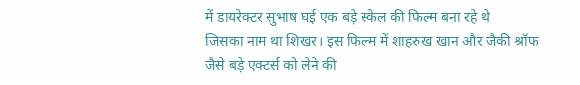में डायरेक्टर सुभाष घई एक बड़े स्केल की फिल्म बना रहे थे
जिसका नाम था शिखर। इस फिल्म में शाहरुख खान और जैकी श्रॉफ जैसे बड़े एक्टर्स को लेने की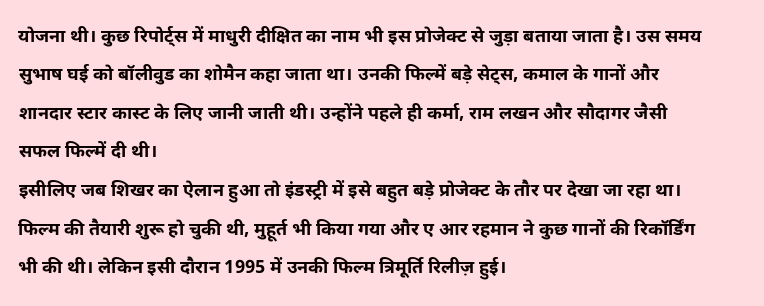योजना थी। कुछ रिपोर्ट्स में माधुरी दीक्षित का नाम भी इस प्रोजेक्ट से जुड़ा बताया जाता है। उस समय सुभाष घई को बॉलीवुड का शोमैन कहा जाता था। उनकी फिल्में बड़े सेट्स, कमाल के गानों और शानदार स्टार कास्ट के लिए जानी जाती थी। उन्होंने पहले ही कर्मा, राम लखन और सौदागर जैसी सफल फिल्में दी थी।
इसीलिए जब शिखर का ऐलान हुआ तो इंडस्ट्री में इसे बहुत बड़े प्रोजेक्ट के तौर पर देखा जा रहा था। फिल्म की तैयारी शुरू हो चुकी थी, मुहूर्त भी किया गया और ए आर रहमान ने कुछ गानों की रिकॉर्डिंग भी की थी। लेकिन इसी दौरान 1995 में उनकी फिल्म त्रिमूर्ति रिलीज़ हुई।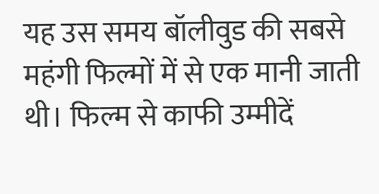यह उस समय बॉलीवुड की सबसे महंगी फिल्मों में से एक मानी जाती थी। फिल्म से काफी उम्मीदें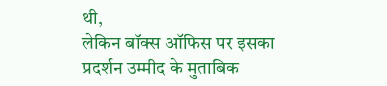थी,
लेकिन बॉक्स ऑफिस पर इसका प्रदर्शन उम्मीद के मुताबिक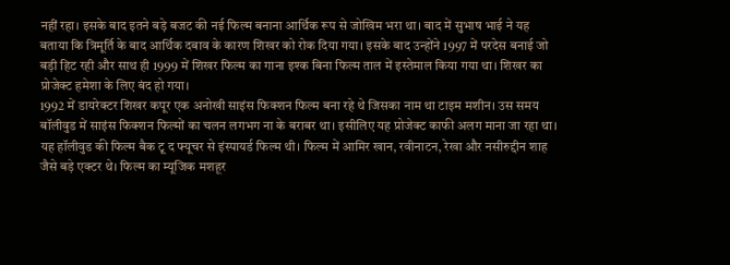नहीं रहा। इसके बाद इतने बड़े बजट की नई फिल्म बनाना आर्थिक रूप से जोखिम भरा था। बाद में सुभाष भाई ने यह बताया कि त्रिमूर्ति के बाद आर्थिक दबाव के कारण शिखर को रोक दिया गया। इसके बाद उन्होंने 1997 में परदेस बनाई जो बड़ी हिट रही और साथ ही 1999 में शिखर फिल्म का गाना इश्क बिना फिल्म ताल में इस्तेमाल किया गया था। शिखर का प्रोजेक्ट हमेशा के लिए बंद हो गया।
1992 में डायरेक्टर शिखर कपूर एक अनोखी साइंस फिक्शन फिल्म बना रहे थे जिसका नाम था टाइम मशीन। उस समय बॉलीवुड में साइंस फिक्शन फिल्मों का चलन लगभग ना के बराबर था। इसीलिए यह प्रोजेक्ट काफी अलग माना जा रहा था। यह हॉलीवुड की फिल्म बैक टू द फ्यूचर से इंस्पायर्ड फिल्म थी। फिल्म में आमिर खान, रवीनाटन, रेखा और नसीरुद्दीन शाह जैसे बड़े एक्टर थे। फिल्म का म्यूजिक मशहूर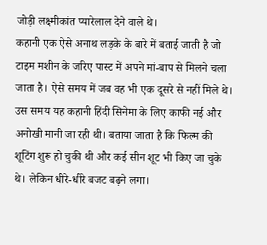जोड़ी लक्ष्मीकांत प्यारेलाल देने वाले थे।
कहानी एक ऐसे अनाथ लड़के के बारे में बताई जाती है जो टाइम मशीन के जरिए पास्ट में अपने मां-बाप से मिलने चला जाता है। ऐसे समय में जब वह भी एक दूसरे से नहीं मिले थे। उस समय यह कहानी हिंदी सिनेमा के लिए काफी नई और अनोखी मानी जा रही थी। बताया जाता है कि फिल्म की शूटिंग शुरू हो चुकी थी और कई सीन शूट भी किए जा चुके थे। लेकिन धीरे-धीरे बजट बढ़ने लगा।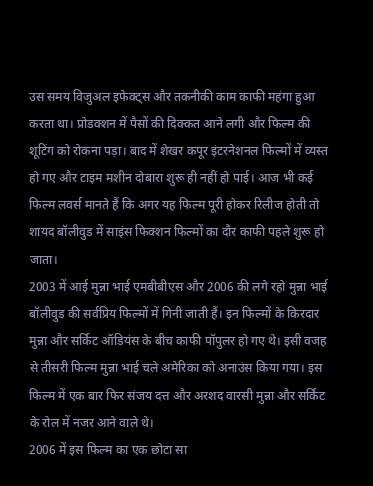उस समय विजुअल इफेक्ट्स और तकनीकी काम काफी महंगा हुआ करता था। प्रोडक्शन में पैसों की दिक्कत आने लगी और फिल्म की शूटिंग को रोकना पड़ा। बाद में शेखर कपूर इंटरनेशनल फिल्मों में व्यस्त हो गए और टाइम मशीन दोबारा शुरू ही नहीं हो पाई। आज भी कई फिल्म लवर्स मानते हैं कि अगर यह फिल्म पूरी होकर रिलीज होती तो शायद बॉलीवुड में साइंस फिक्शन फिल्मों का दौर काफी पहले शुरू हो जाता।
2003 में आई मुन्ना भाई एमबीबीएस और 2006 की लगे रहो मुन्ना भाई बॉलीवुड की सर्वप्रिय फिल्मों में गिनी जाती हैं। इन फिल्मों के किरदार मुन्ना और सर्किट ऑडियंस के बीच काफी पॉपुलर हो गए थे। इसी वजह से तीसरी फिल्म मुन्ना भाई चले अमेरिका को अनाउंस किया गया। इस फिल्म में एक बार फिर संजय दत्त और अरशद वारसी मुन्ना और सर्किट के रोल में नजर आने वाले थे।
2006 में इस फिल्म का एक छोटा सा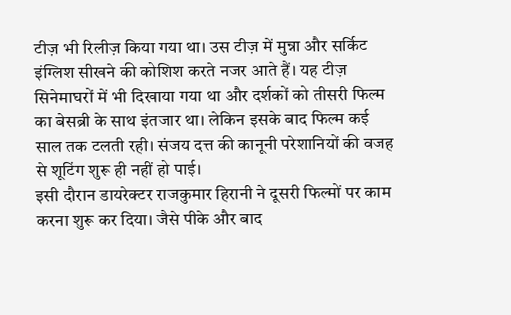टीज़ भी रिलीज़ किया गया था। उस टीज़ में मुन्ना और सर्किट इंग्लिश सीखने की कोशिश करते नजर आते हैं। यह टीज़ सिनेमाघरों में भी दिखाया गया था और दर्शकों को तीसरी फिल्म का बेसब्री के साथ इंतजार था। लेकिन इसके बाद फिल्म कई साल तक टलती रही। संजय दत्त की कानूनी परेशानियों की वजह से शूटिंग शुरू ही नहीं हो पाई।
इसी दौरान डायरेक्टर राजकुमार हिरानी ने दूसरी फिल्मों पर काम करना शुरू कर दिया। जैसे पीके और बाद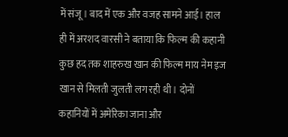में संजू। बाद में एक और वजह सामने आई। हाल ही में अरशद वारसी ने बताया कि फिल्म की कहानी कुछ हद तक शाहरुख खान की फिल्म माय नेम इज खान से मिलती जुलती लग रही थी। दोनों कहानियों में अमेरिका जाना और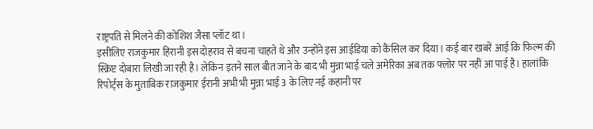राष्ट्रपति से मिलने की कोशिश जैसा प्लॉट था।
इसीलिए राजकुमार हिरानी इस दोहराव से बचना चाहते थे और उन्होंने इस आईडिया को कैंसिल कर दिया। कई बार खबरें आई कि फिल्म की स्क्रिप्ट दोबारा लिखी जा रही है। लेकिन इतने साल बीत जाने के बाद भी मुन्ना भाई चले अमेरिका अब तक फ्लोर पर नहीं आ पाई है। हालांकि रिपोर्ट्स के मुताबिक राजकुमार ईरानी अभी भी मुन्ना भाई 3 के लिए नई कहानी पर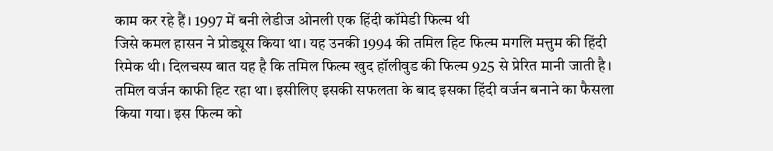काम कर रहे हैं। 1997 में बनी लेडीज ओनली एक हिंदी कॉमेडी फिल्म थी
जिसे कमल हासन ने प्रोड्यूस किया था। यह उनकी 1994 की तमिल हिट फिल्म मगलि मत्तुम की हिंदी रिमेक थी। दिलचस्प बात यह है कि तमिल फिल्म खुद हॉलीवुड की फिल्म 925 से प्रेरित मानी जाती है। तमिल वर्जन काफी हिट रहा था। इसीलिए इसकी सफलता के बाद इसका हिंदी वर्जन बनाने का फैसला किया गया। इस फिल्म को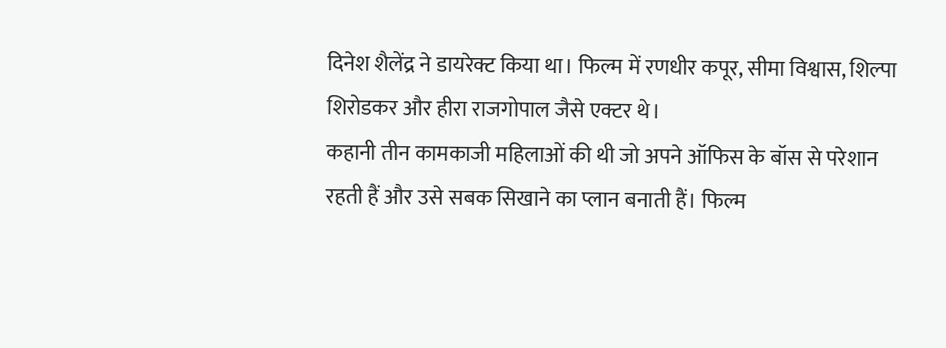दिनेश शैलेंद्र ने डायरेक्ट किया था। फिल्म में रणधीर कपूर, सीमा विश्वास, शिल्पा शिरोडकर और हीरा राजगोपाल जैसे एक्टर थे।
कहानी तीन कामकाजी महिलाओं की थी जो अपने ऑफिस के बॉस से परेशान रहती हैं और उसे सबक सिखाने का प्लान बनाती हैं। फिल्म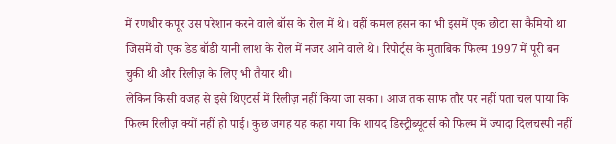में रणधीर कपूर उस परेशान करने वाले बॉस के रोल में थे। वहीं कमल हसन का भी इसमें एक छोटा सा कैमियो था जिसमें वो एक डेड बॉडी यानी लाश के रोल में नजर आने वाले थे। रिपोर्ट्स के मुताबिक फिल्म 1997 में पूरी बन चुकी थी और रिलीज़ के लिए भी तैयार थी।
लेकिन किसी वजह से इसे थिएटर्स में रिलीज़ नहीं किया जा सका। आज तक साफ तौर पर नहीं पता चल पाया कि फिल्म रिलीज़ क्यों नहीं हो पाई। कुछ जगह यह कहा गया कि शायद डिस्ट्रीब्यूटर्स को फिल्म में ज्यादा दिलचस्पी नहीं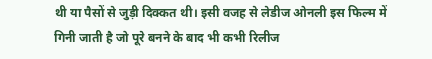थी या पैसों से जुड़ी दिक्कत थी। इसी वजह से लेडीज ओनली इस फिल्म में गिनी जाती है जो पूरे बनने के बाद भी कभी रिलीज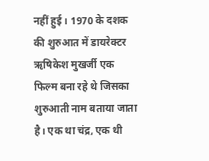नहीं हुई। 1970 के दशक की शुरुआत में डायरेक्टर ऋषिकेश मुखर्जी एक फिल्म बना रहे थे जिसका शुरुआती नाम बताया जाता है। एक था चंद्र, एक थी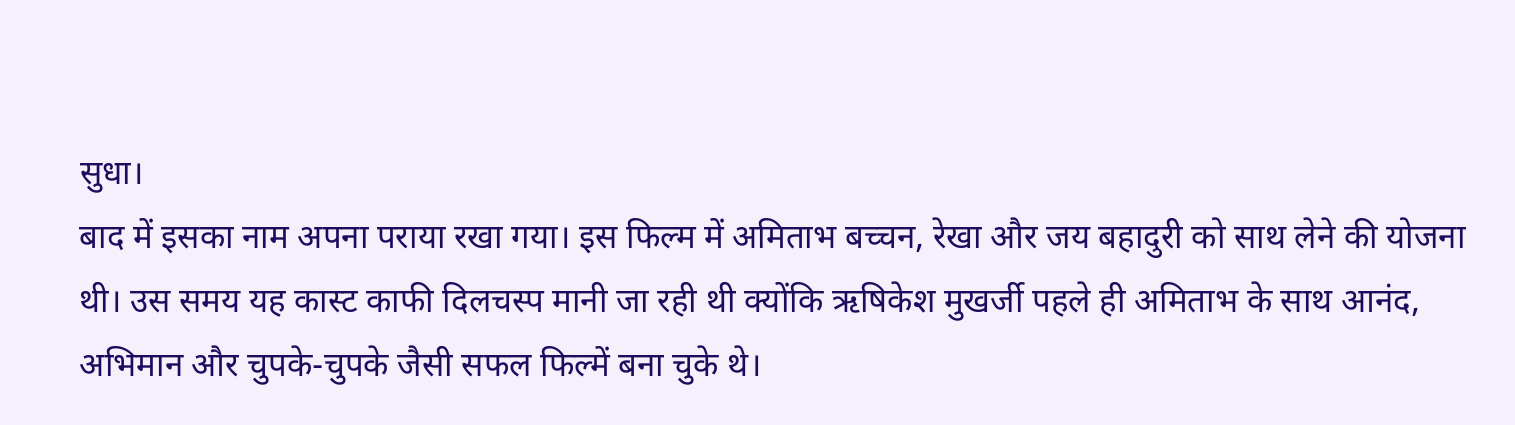सुधा।
बाद में इसका नाम अपना पराया रखा गया। इस फिल्म में अमिताभ बच्चन, रेखा और जय बहादुरी को साथ लेने की योजना थी। उस समय यह कास्ट काफी दिलचस्प मानी जा रही थी क्योंकि ऋषिकेश मुखर्जी पहले ही अमिताभ के साथ आनंद, अभिमान और चुपके-चुपके जैसी सफल फिल्में बना चुके थे।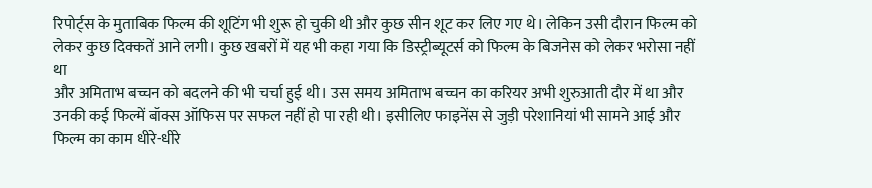रिपोर्ट्स के मुताबिक फिल्म की शूटिंग भी शुरू हो चुकी थी और कुछ सीन शूट कर लिए गए थे। लेकिन उसी दौरान फिल्म को लेकर कुछ दिक्कतें आने लगी। कुछ खबरों में यह भी कहा गया कि डिस्ट्रीब्यूटर्स को फिल्म के बिजनेस को लेकर भरोसा नहीं था
और अमिताभ बच्चन को बदलने की भी चर्चा हुई थी। उस समय अमिताभ बच्चन का करियर अभी शुरुआती दौर में था और उनकी कई फिल्में बॉक्स ऑफिस पर सफल नहीं हो पा रही थी। इसीलिए फाइनेंस से जुड़ी परेशानियां भी सामने आई और फिल्म का काम धीरे-धीरे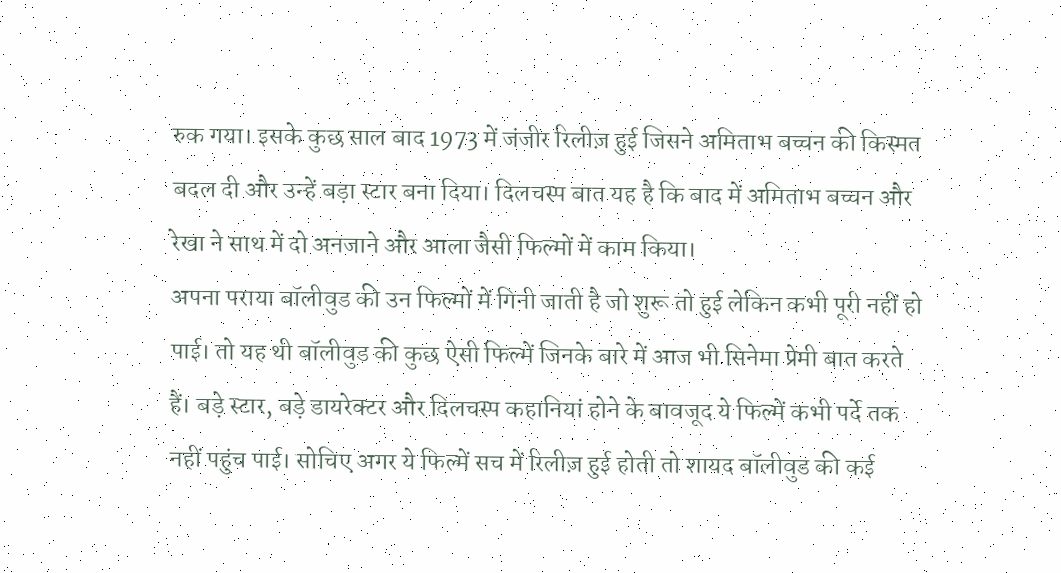रुक गया। इसके कुछ साल बाद 1973 में जंजीर रिलीज़ हुई जिसने अमिताभ बच्चन की किस्मत बदल दी और उन्हें बड़ा स्टार बना दिया। दिलचस्प बात यह है कि बाद में अमिताभ बच्चन और रेखा ने साथ में दो अनजाने और आला जैसी फिल्मों में काम किया।
अपना पराया बॉलीवुड की उन फिल्मों में गिनी जाती है जो शुरू तो हुई लेकिन कभी पूरी नहीं हो पाई। तो यह थी बॉलीवुड की कुछ ऐसी फिल्में जिनके बारे में आज भी सिनेमा प्रेमी बात करते हैं। बड़े स्टार, बड़े डायरेक्टर और दिलचस्प कहानियां होने के बावजूद ये फिल्में कभी पर्दे तक नहीं पहुंच पाई। सोचिए अगर ये फिल्में सच में रिलीज़ हुई होती तो शायद बॉलीवुड की कई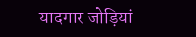यादगार जोड़ियां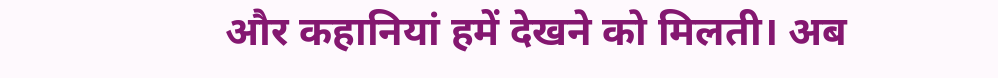और कहानियां हमें देखने को मिलती। अब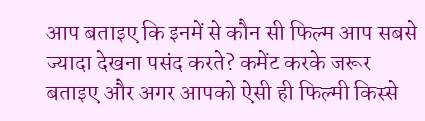आप बताइए कि इनमें से कौन सी फिल्म आप सबसे ज्यादा देखना पसंद करते? कमेंट करके जरूर बताइए और अगर आपको ऐसी ही फिल्मी किस्से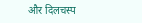और दिलचस्प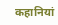कहानियां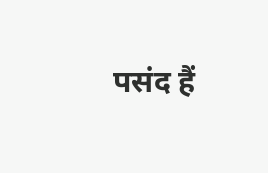पसंद हैं